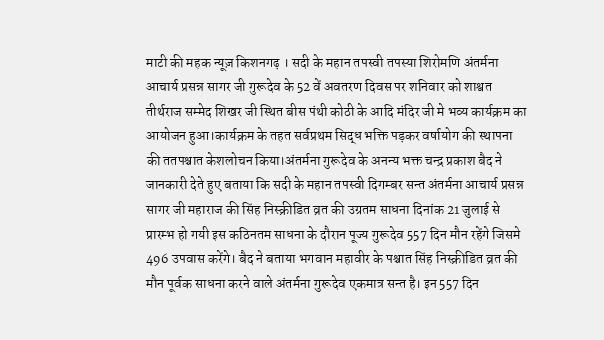माटी की महक न्यूज़ किशनगढ़ । सदी के महान तपस्वी तपस्या शिरोमणि अंतर्मना आचार्य प्रसन्न सागर जी गुरूदेव के 52 वें अवतरण दिवस पर शनिवार को शाश्वत तीर्थराज सम्मेद शिखर जी स्थित बीस पंथी कोठी के आदि मंदिर जी मे भव्य कार्यक्रम का आयोजन हुआ।कार्यक्रम के तहत सर्वप्रथम सिद्ध भक्ति पड़कर वर्षायोग की स्थापना की ततपश्चात केशलोचन किया।अंतर्मना गुरूदेव के अनन्य भक्त चन्द्र प्रकाश बैद ने जानकारी देते हुए बताया कि सदी के महान तपस्वी दिगम्बर सन्त अंतर्मना आचार्य प्रसन्न सागर जी महाराज की सिंह निस्क्रीडित व्रत की उग्रतम साधना दिनांक 21 जुलाई से प्रारम्भ हो गयी इस कठिनतम साधना के दौरान पूज्य गुरूदेव 557 दिन मौन रहेंगे जिसमे 496 उपवास करेंगे। बैद ने बताया भगवान महावीर के पश्चात सिंह निस्क्रीडित व्रत की मौन पूर्वक साधना करने वाले अंतर्मना गुरूदेव एकमात्र सन्त है। इन 557 दिन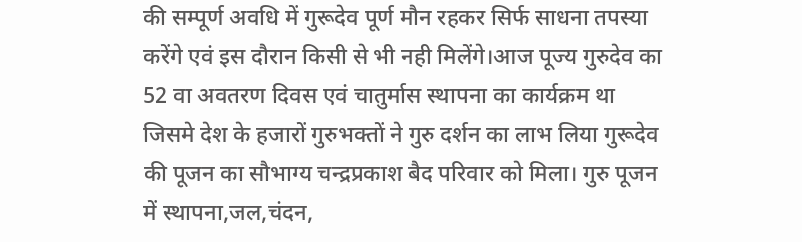की सम्पूर्ण अवधि में गुरूदेव पूर्ण मौन रहकर सिर्फ साधना तपस्या करेंगे एवं इस दौरान किसी से भी नही मिलेंगे।आज पूज्य गुरुदेव का 52 वा अवतरण दिवस एवं चातुर्मास स्थापना का कार्यक्रम था जिसमे देश के हजारों गुरुभक्तों ने गुरु दर्शन का लाभ लिया गुरूदेव की पूजन का सौभाग्य चन्द्रप्रकाश बैद परिवार को मिला। गुरु पूजन में स्थापना,जल,चंदन,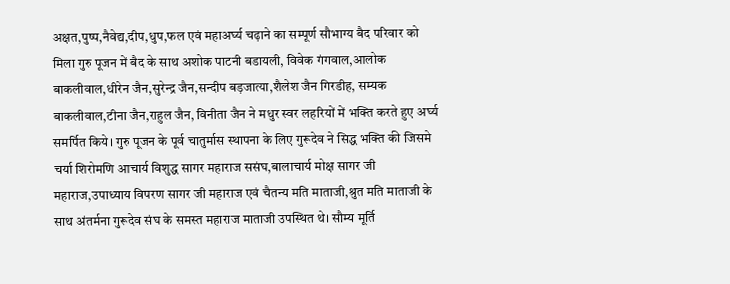अक्षत,पुष्प,नैवेद्य,दीप,धुप,फल एवं महाअर्घ्य चढ़ाने का सम्पूर्ण सौभाग्य बैद परिवार को मिला गुरु पूजन में बैद के साथ अशोक पाटनी बडायली, विवेक गंगवाल,आलोक बाकलीवाल,धीरेन जैन,सुरेन्द्र जैन,सन्दीप बड़जात्या,शैलेश जैन गिरडीह, सम्यक बाकलीवाल,टीना जैन,राहुल जैन, विनीता जैन ने मधुर स्वर लहरियों में भक्ति करते हुए अर्घ्य समर्पित किये। गुरु पूजन के पूर्व चातुर्मास स्थापना के लिए गुरूदेव ने सिद्ध भक्ति की जिसमे चर्या शिरोमणि आचार्य विशुद्ध सागर महाराज ससंघ,बालाचार्य मोक्ष सागर जी महाराज,उपाध्याय विपरण सागर जी महाराज एवं चैतन्य मति माताजी,श्रुत मति माताजी के साथ अंतर्मना गुरूदेव संघ के समस्त महाराज माताजी उपस्थित थे। सौम्य मूर्ति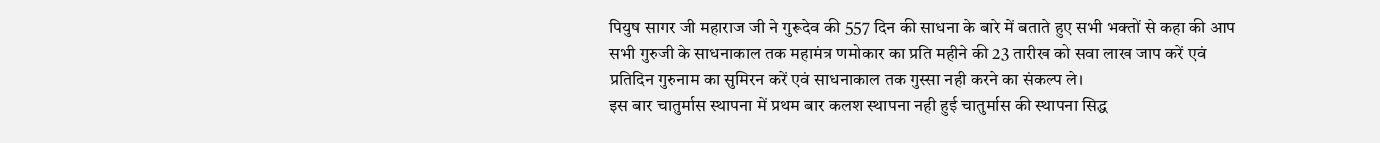पियुष सागर जी महाराज जी ने गुरूदेव की 557 दिन की साधना के बारे में बताते हुए सभी भक्तों से कहा की आप सभी गुरुजी के साधनाकाल तक महामंत्र णमोकार का प्रति महीने की 23 तारीख को सवा लाख जाप करें एवं प्रतिदिन गुरुनाम का सुमिरन करें एवं साधनाकाल तक गुस्सा नही करने का संकल्प ले।
इस बार चातुर्मास स्थापना में प्रथम बार कलश स्थापना नही हुई चातुर्मास की स्थापना सिद्ध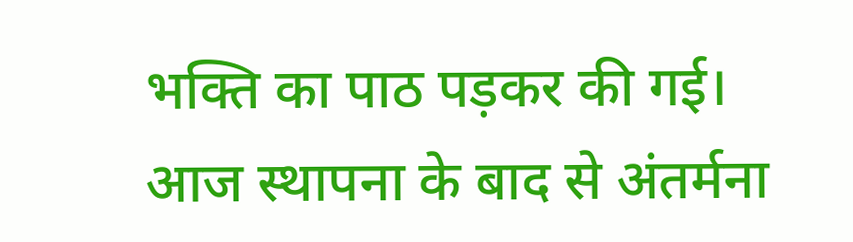भक्ति का पाठ पड़कर की गई।
आज स्थापना के बाद से अंतर्मना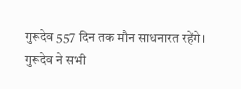गुरूदेव 557 दिन तक मौन साधनारत रहेंगे।
गुरूदेव ने सभी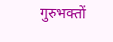गुरुभक्तों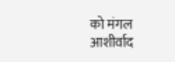को मंगल आशीर्वाद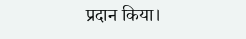प्रदान किया।